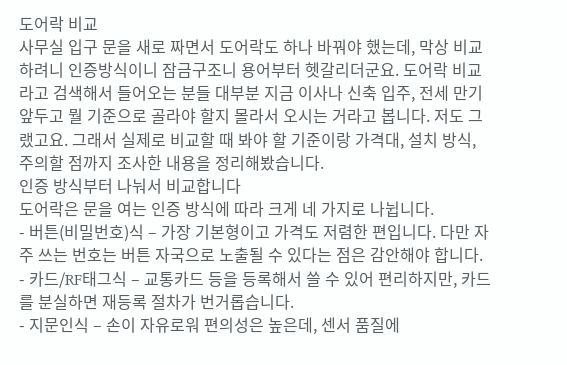도어락 비교
사무실 입구 문을 새로 짜면서 도어락도 하나 바꿔야 했는데, 막상 비교하려니 인증방식이니 잠금구조니 용어부터 헷갈리더군요. 도어락 비교라고 검색해서 들어오는 분들 대부분 지금 이사나 신축 입주, 전세 만기 앞두고 뭘 기준으로 골라야 할지 몰라서 오시는 거라고 봅니다. 저도 그랬고요. 그래서 실제로 비교할 때 봐야 할 기준이랑 가격대, 설치 방식, 주의할 점까지 조사한 내용을 정리해봤습니다.
인증 방식부터 나눠서 비교합니다
도어락은 문을 여는 인증 방식에 따라 크게 네 가지로 나뉩니다.
- 버튼(비밀번호)식 – 가장 기본형이고 가격도 저렴한 편입니다. 다만 자주 쓰는 번호는 버튼 자국으로 노출될 수 있다는 점은 감안해야 합니다.
- 카드/RF태그식 – 교통카드 등을 등록해서 쓸 수 있어 편리하지만, 카드를 분실하면 재등록 절차가 번거롭습니다.
- 지문인식 – 손이 자유로워 편의성은 높은데, 센서 품질에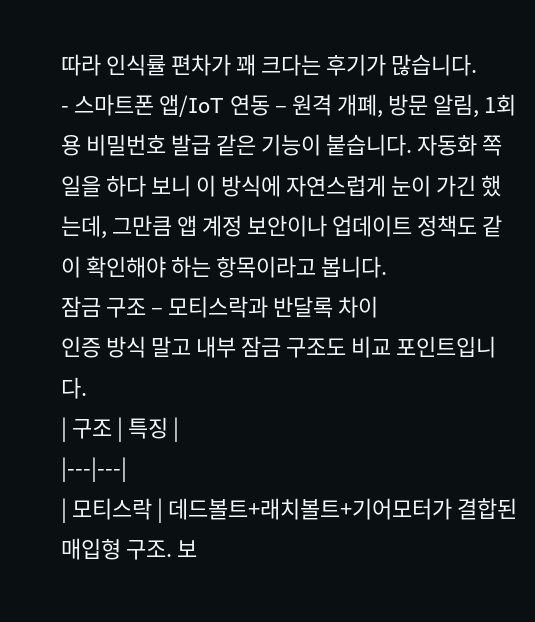따라 인식률 편차가 꽤 크다는 후기가 많습니다.
- 스마트폰 앱/IoT 연동 – 원격 개폐, 방문 알림, 1회용 비밀번호 발급 같은 기능이 붙습니다. 자동화 쪽 일을 하다 보니 이 방식에 자연스럽게 눈이 가긴 했는데, 그만큼 앱 계정 보안이나 업데이트 정책도 같이 확인해야 하는 항목이라고 봅니다.
잠금 구조 – 모티스락과 반달록 차이
인증 방식 말고 내부 잠금 구조도 비교 포인트입니다.
| 구조 | 특징 |
|---|---|
| 모티스락 | 데드볼트+래치볼트+기어모터가 결합된 매입형 구조. 보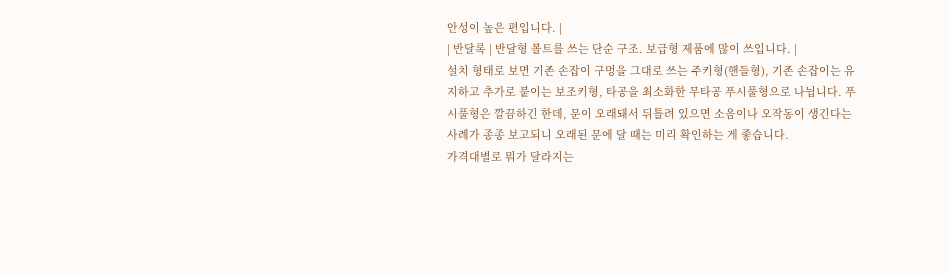안성이 높은 편입니다. |
| 반달록 | 반달형 볼트를 쓰는 단순 구조. 보급형 제품에 많이 쓰입니다. |
설치 형태로 보면 기존 손잡이 구멍을 그대로 쓰는 주키형(핸들형), 기존 손잡이는 유지하고 추가로 붙이는 보조키형, 타공을 최소화한 무타공 푸시풀형으로 나뉩니다. 푸시풀형은 깔끔하긴 한데, 문이 오래돼서 뒤틀려 있으면 소음이나 오작동이 생긴다는 사례가 종종 보고되니 오래된 문에 달 때는 미리 확인하는 게 좋습니다.
가격대별로 뭐가 달라지는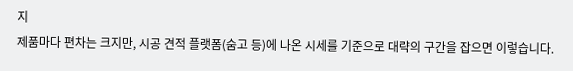지
제품마다 편차는 크지만, 시공 견적 플랫폼(숨고 등)에 나온 시세를 기준으로 대략의 구간을 잡으면 이렇습니다.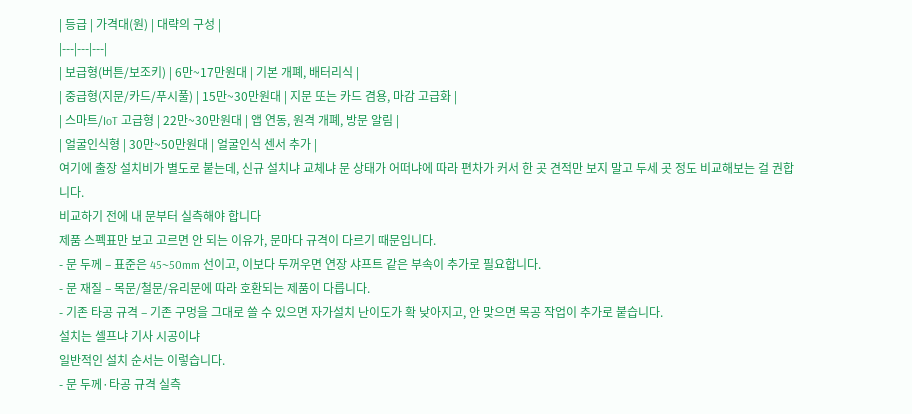| 등급 | 가격대(원) | 대략의 구성 |
|---|---|---|
| 보급형(버튼/보조키) | 6만~17만원대 | 기본 개폐, 배터리식 |
| 중급형(지문/카드/푸시풀) | 15만~30만원대 | 지문 또는 카드 겸용, 마감 고급화 |
| 스마트/IoT 고급형 | 22만~30만원대 | 앱 연동, 원격 개폐, 방문 알림 |
| 얼굴인식형 | 30만~50만원대 | 얼굴인식 센서 추가 |
여기에 출장 설치비가 별도로 붙는데, 신규 설치냐 교체냐 문 상태가 어떠냐에 따라 편차가 커서 한 곳 견적만 보지 말고 두세 곳 정도 비교해보는 걸 권합니다.
비교하기 전에 내 문부터 실측해야 합니다
제품 스펙표만 보고 고르면 안 되는 이유가, 문마다 규격이 다르기 때문입니다.
- 문 두께 – 표준은 45~50mm 선이고, 이보다 두꺼우면 연장 샤프트 같은 부속이 추가로 필요합니다.
- 문 재질 – 목문/철문/유리문에 따라 호환되는 제품이 다릅니다.
- 기존 타공 규격 – 기존 구멍을 그대로 쓸 수 있으면 자가설치 난이도가 확 낮아지고, 안 맞으면 목공 작업이 추가로 붙습니다.
설치는 셀프냐 기사 시공이냐
일반적인 설치 순서는 이렇습니다.
- 문 두께·타공 규격 실측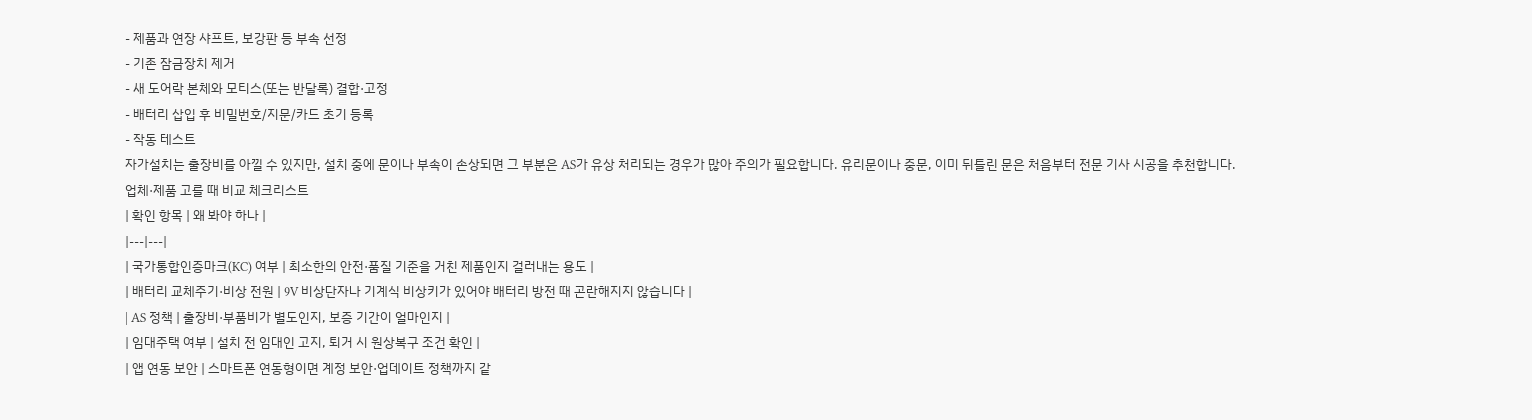- 제품과 연장 샤프트, 보강판 등 부속 선정
- 기존 잠금장치 제거
- 새 도어락 본체와 모티스(또는 반달록) 결합·고정
- 배터리 삽입 후 비밀번호/지문/카드 초기 등록
- 작동 테스트
자가설치는 출장비를 아낄 수 있지만, 설치 중에 문이나 부속이 손상되면 그 부분은 AS가 유상 처리되는 경우가 많아 주의가 필요합니다. 유리문이나 중문, 이미 뒤틀린 문은 처음부터 전문 기사 시공을 추천합니다.
업체·제품 고를 때 비교 체크리스트
| 확인 항목 | 왜 봐야 하나 |
|---|---|
| 국가통합인증마크(KC) 여부 | 최소한의 안전·품질 기준을 거친 제품인지 걸러내는 용도 |
| 배터리 교체주기·비상 전원 | 9V 비상단자나 기계식 비상키가 있어야 배터리 방전 때 곤란해지지 않습니다 |
| AS 정책 | 출장비·부품비가 별도인지, 보증 기간이 얼마인지 |
| 임대주택 여부 | 설치 전 임대인 고지, 퇴거 시 원상복구 조건 확인 |
| 앱 연동 보안 | 스마트폰 연동형이면 계정 보안·업데이트 정책까지 같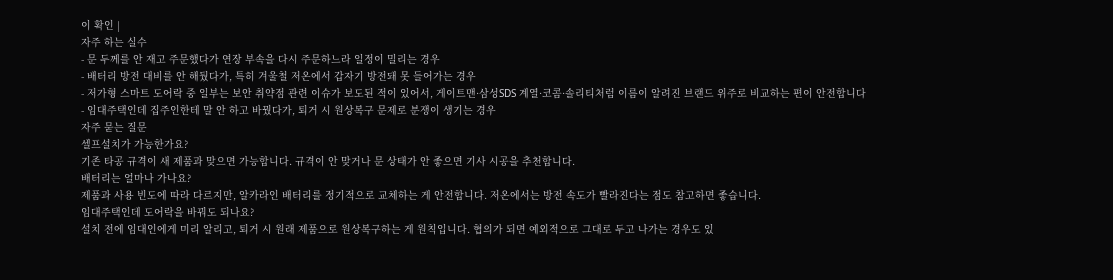이 확인 |
자주 하는 실수
- 문 두께를 안 재고 주문했다가 연장 부속을 다시 주문하느라 일정이 밀리는 경우
- 배터리 방전 대비를 안 해뒀다가, 특히 겨울철 저온에서 갑자기 방전돼 못 들어가는 경우
- 저가형 스마트 도어락 중 일부는 보안 취약점 관련 이슈가 보도된 적이 있어서, 게이트맨·삼성SDS 계열·코콤·솔리티처럼 이름이 알려진 브랜드 위주로 비교하는 편이 안전합니다
- 임대주택인데 집주인한테 말 안 하고 바꿨다가, 퇴거 시 원상복구 문제로 분쟁이 생기는 경우
자주 묻는 질문
셀프설치가 가능한가요?
기존 타공 규격이 새 제품과 맞으면 가능합니다. 규격이 안 맞거나 문 상태가 안 좋으면 기사 시공을 추천합니다.
배터리는 얼마나 가나요?
제품과 사용 빈도에 따라 다르지만, 알카라인 배터리를 정기적으로 교체하는 게 안전합니다. 저온에서는 방전 속도가 빨라진다는 점도 참고하면 좋습니다.
임대주택인데 도어락을 바꿔도 되나요?
설치 전에 임대인에게 미리 알리고, 퇴거 시 원래 제품으로 원상복구하는 게 원칙입니다. 협의가 되면 예외적으로 그대로 두고 나가는 경우도 있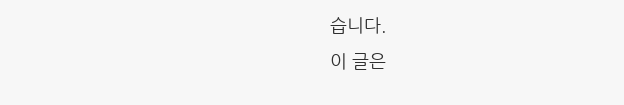습니다.
이 글은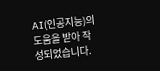AI(인공지능)의 도움을 받아 작성되었습니다.